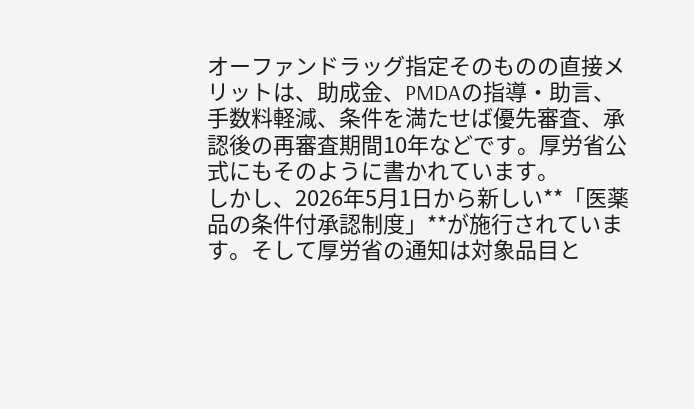オーファンドラッグ指定そのものの直接メリットは、助成金、PMDAの指導・助言、手数料軽減、条件を満たせば優先審査、承認後の再審査期間10年などです。厚労省公式にもそのように書かれています。
しかし、2026年5月1日から新しい**「医薬品の条件付承認制度」**が施行されています。そして厚労省の通知は対象品目と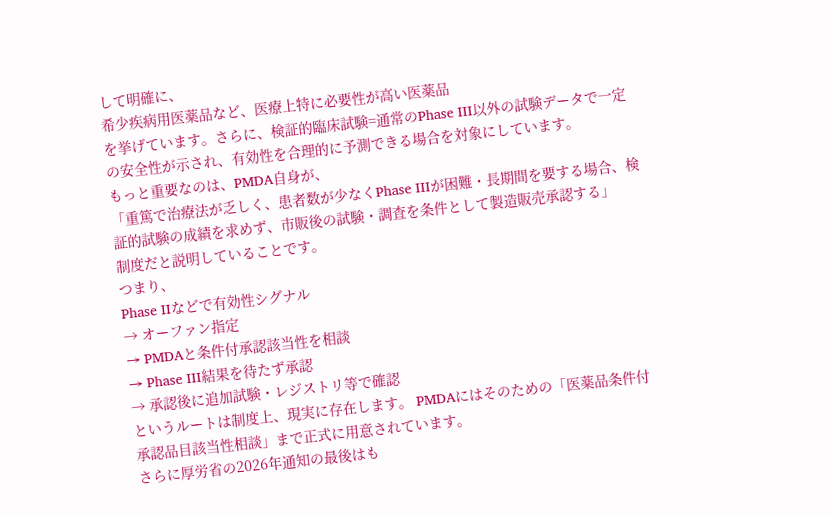して明確に、
希少疾病用医薬品など、医療上特に必要性が高い医薬品
を挙げています。さらに、検証的臨床試験=通常のPhase III以外の試験データで一定の安全性が示され、有効性を合理的に予測できる場合を対象にしています。
もっと重要なのは、PMDA自身が、
「重篤で治療法が乏しく、患者数が少なくPhase IIIが困難・長期間を要する場合、検証的試験の成績を求めず、市販後の試験・調査を条件として製造販売承認する」
制度だと説明していることです。
つまり、
Phase IIなどで有効性シグナル
→ オーファン指定
→ PMDAと条件付承認該当性を相談
→ Phase III結果を待たず承認
→ 承認後に追加試験・レジストリ等で確認
というルートは制度上、現実に存在します。 PMDAにはそのための「医薬品条件付承認品目該当性相談」まで正式に用意されています。
さらに厚労省の2026年通知の最後はも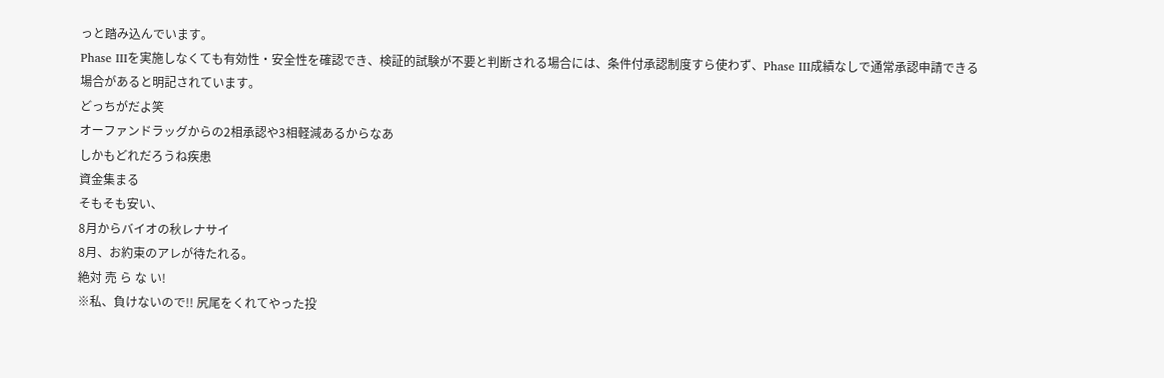っと踏み込んでいます。
Phase IIIを実施しなくても有効性・安全性を確認でき、検証的試験が不要と判断される場合には、条件付承認制度すら使わず、Phase III成績なしで通常承認申請できる場合があると明記されています。
どっちがだよ笑
オーファンドラッグからの2相承認や3相軽減あるからなあ
しかもどれだろうね疾患
資金集まる
そもそも安い、
8月からバイオの秋レナサイ
8月、お約束のアレが待たれる。
絶対 売 ら な い!
※私、負けないので!! 尻尾をくれてやった投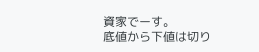資家でーす。
底値から下値は切り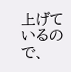上げているので、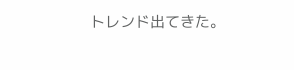トレンド出てきた。